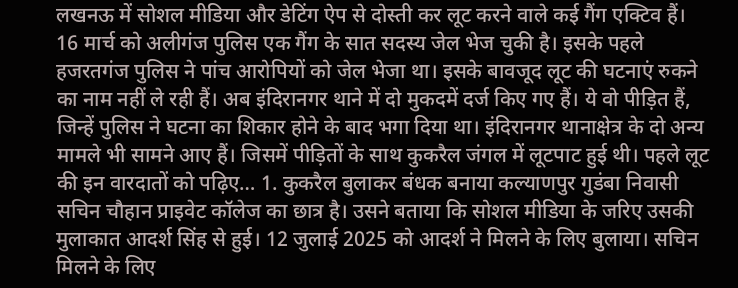लखनऊ में सोशल मीडिया और डेटिंग ऐप से दोस्ती कर लूट करने वाले कई गैंग एक्टिव हैं। 16 मार्च को अलीगंज पुलिस एक गैंग के सात सदस्य जेल भेज चुकी है। इसके पहले हजरतगंज पुलिस ने पांच आरोपियों को जेल भेजा था। इसके बावजूद लूट की घटनाएं रुकने का नाम नहीं ले रही हैं। अब इंदिरानगर थाने में दो मुकदमें दर्ज किए गए हैं। ये वो पीड़ित हैं, जिन्हें पुलिस ने घटना का शिकार होने के बाद भगा दिया था। इंदिरानगर थानाक्षेत्र के दो अन्य मामले भी सामने आए हैं। जिसमें पीड़ितों के साथ कुकरैल जंगल में लूटपाट हुई थी। पहले लूट की इन वारदातों को पढ़िए… 1. कुकरैल बुलाकर बंधक बनाया कल्याणपुर गुडंबा निवासी सचिन चौहान प्राइवेट कॉलेज का छात्र है। उसने बताया कि सोशल मीडिया के जरिए उसकी मुलाकात आदर्श सिंह से हुई। 12 जुलाई 2025 को आदर्श ने मिलने के लिए बुलाया। सचिन मिलने के लिए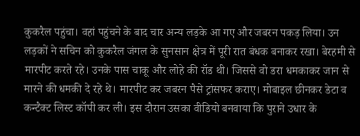कुकरैल पहुंचा। वहां पहुंचने के बाद चार अन्य लड़के आ गए और जबरन पकड़ लिया। उन लड़कों ने सचिन को कुकरैल जंगल के सुनसान क्षेत्र में पूरी रात बंधक बनाकर रखा। बेरहमी से मारपीट करते रहे। उनके पास चाकू और लोहे की रॉड थी। जिससे वो डरा धमकाकर जान से मारने की धमकी दे रहे थे। मारपीट कर जबरन पैसे ट्रांसफर कराए। मोबाइल छीनकर डेटा व कन्टैक्ट लिस्ट कॉपी कर ली। इस दौरान उसका वीडियो बनवाया कि पुराने उधार के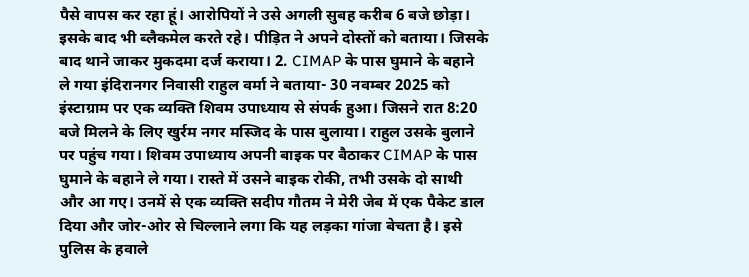पैसे वापस कर रहा हूं। आरोपियों ने उसे अगली सुबह करीब 6 बजे छोड़ा। इसके बाद भी ब्लैकमेल करते रहे। पीड़ित ने अपने दोस्तों को बताया। जिसके बाद थाने जाकर मुकदमा दर्ज कराया। 2. CIMAP के पास घुमाने के बहाने ले गया इंदिरानगर निवासी राहुल वर्मा ने बताया- 30 नवम्बर 2025 को इंस्टाग्राम पर एक व्यक्ति शिवम उपाध्याय से संपर्क हुआ। जिसने रात 8:20 बजे मिलने के लिए खुर्रम नगर मस्जिद के पास बुलाया। राहुल उसके बुलाने पर पहुंच गया। शिवम उपाध्याय अपनी बाइक पर बैठाकर CIMAP के पास घुमाने के बहाने ले गया। रास्ते में उसने बाइक रोकी, तभी उसके दो साथी और आ गए। उनमें से एक व्यक्ति सदीप गौतम ने मेरी जेब में एक पैकेट डाल दिया और जोर-ओर से चिल्लाने लगा कि यह लड़का गांजा बेचता है। इसे पुलिस के हवाले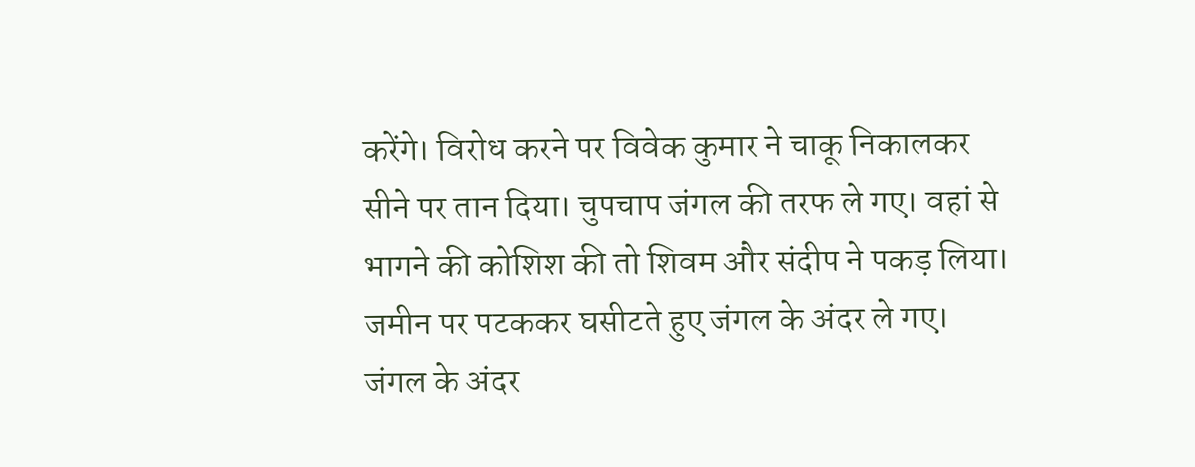करेंगे। विरोध करने पर विवेक कुमार ने चाकू निकालकर सीने पर तान दिया। चुपचाप जंगल की तरफ ले गए। वहां से भागने की कोशिश की तो शिवम और संदीप ने पकड़ लिया। जमीन पर पटककर घसीटते हुए जंगल के अंदर ले गए। जंगल के अंदर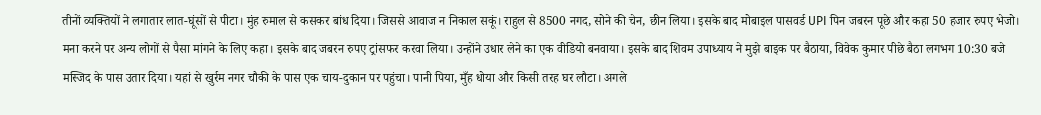तीनों व्यक्तियों ने लगातार लात-घूंसों से पीटा। मुंह रुमाल से कसकर बांध दिया। जिससे आवाज न निकाल सकूं। राहुल से 8500 नगद, सोने की चेन, छीन लिया। इसके बाद मोबाइल पासवर्ड UPI पिन जबरन पूछे और कहा 50 हजार रुपए भेजो। मना करने पर अन्य लोगों से पैसा मांगने के लिए कहा। इसके बाद जबरन रुपए ट्रांसफर करवा लिया। उन्होंने उधार लेने का एक वीडियो बनवाया। इसके बाद शिवम उपाध्याय ने मुझे बाइक पर बैठाया, विवेक कुमार पीछे बैठा लगभग 10:30 बजे मस्जिद के पास उतार दिया। यहां से खुर्रम नगर चौकी के पास एक चाय-दुकान पर पहुंचा। पानी पिया, मुँह धोया और किसी तरह घर लौटा। अगले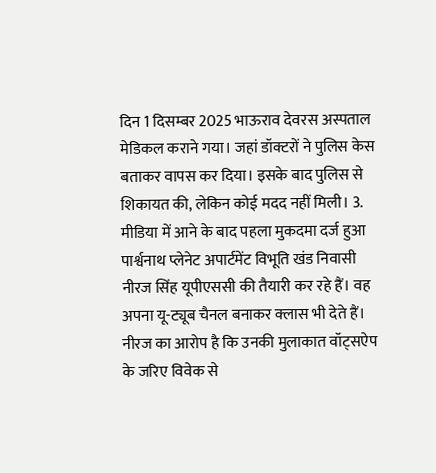दिन 1 दिसम्बर 2025 भाऊराव देवरस अस्पताल मेडिकल कराने गया। जहां डॉक्टरों ने पुलिस केस बताकर वापस कर दिया। इसके बाद पुलिस से शिकायत की, लेकिन कोई मदद नहीं मिली। 3. मीडिया में आने के बाद पहला मुकदमा दर्ज हुआ पार्श्वनाथ प्लेनेट अपार्टमेंट विभूति खंड निवासी नीरज सिंह यूपीएससी की तैयारी कर रहे हैं। वह अपना यू-ट्यूब चैनल बनाकर क्लास भी देते हैं। नीरज का आरोप है कि उनकी मुलाकात वॉट्सऐप के जरिए विवेक से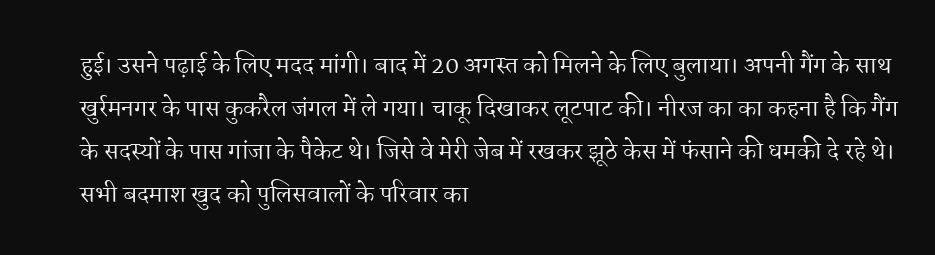हुई। उसने पढ़ाई के लिए मदद मांगी। बाद में 20 अगस्त को मिलने के लिए बुलाया। अपनी गैंग के साथ खुर्रमनगर के पास कुकरैल जंगल में ले गया। चाकू दिखाकर लूटपाट की। नीरज का का कहना है कि गैंग के सदस्यों के पास गांजा के पैकेट थे। जिसे वे मेरी जेब में रखकर झूठे केस में फंसाने की धमकी दे रहे थे। सभी बदमाश खुद को पुलिसवालों के परिवार का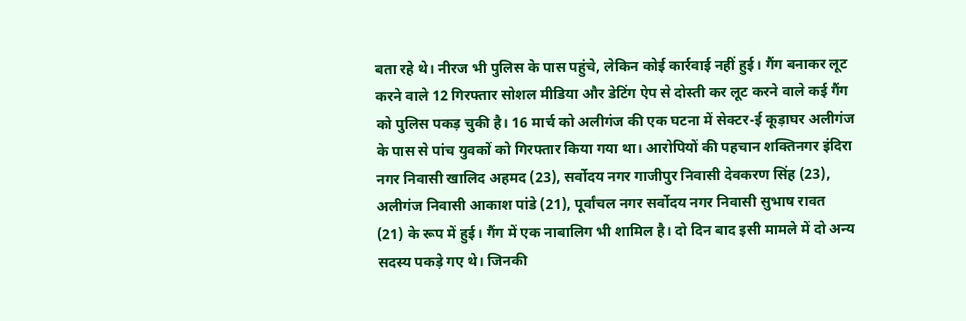बता रहे थे। नीरज भी पुलिस के पास पहुंचे, लेकिन कोई कार्रवाई नहीं हुई। गैंग बनाकर लूट करने वाले 12 गिरफ्तार सोशल मीडिया और डेटिंग ऐप से दोस्ती कर लूट करने वाले कई गैंग को पुलिस पकड़ चुकी है। 16 मार्च को अलीगंज की एक घटना में सेक्टर-ई कूड़ाघर अलीगंज के पास से पांच युवकों को गिरफ्तार किया गया था। आरोपियों की पहचान शक्तिनगर इंदिरा नगर निवासी खालिद अहमद (23), सर्वोदय नगर गाजीपुर निवासी देवकरण सिंह (23), अलीगंज निवासी आकाश पांडे (21), पूर्वांचल नगर सर्वोदय नगर निवासी सुभाष रावत (21) के रूप में हुई। गैंग में एक नाबालिग भी शामिल है। दो दिन बाद इसी मामले में दो अन्य सदस्य पकड़े गए थे। जिनकी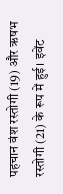पहचान वंश रस्तोगी (19) और ऋषभ रस्तोगी (21) के रूप में हुई। इवेंट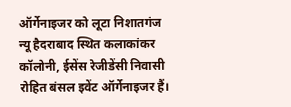ऑर्गेनाइजर को लूटा निशातगंज न्यू हैदराबाद स्थित कलाकांकर कॉलोनी, ईसेंस रेजीडेंसी निवासी रोहित बंसल इवेंट ऑर्गेनाइजर हैं।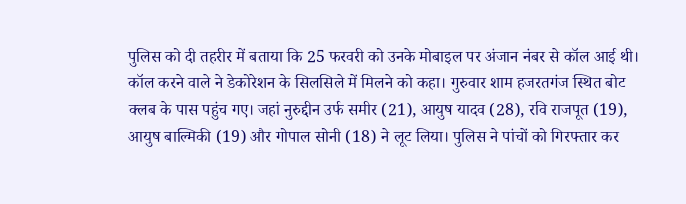पुलिस को दी तहरीर में बताया कि 25 फरवरी को उनके मोबाइल पर अंजान नंबर से कॉल आई थी। कॉल करने वाले ने डेकोरेशन के सिलसिले में मिलने को कहा। गुरुवार शाम हजरतगंज स्थित बोट क्लब के पास पहुंच गए। जहां नुरुद्दीन उर्फ समीर (21), आयुष यादव (28), रवि राजपूत (19), आयुष बाल्मिकी (19) और गोपाल सोनी (18) ने लूट लिया। पुलिस ने पांचों को गिरफ्तार कर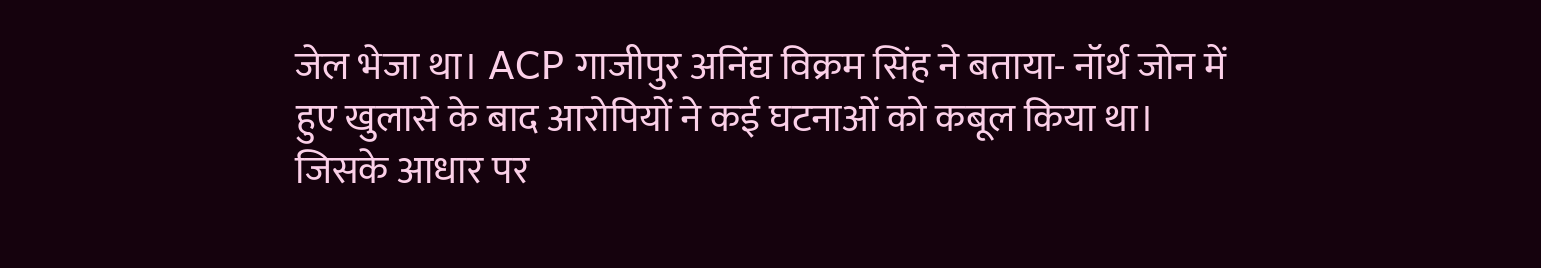जेल भेजा था। ACP गाजीपुर अनिंद्य विक्रम सिंह ने बताया- नॉर्थ जोन में हुए खुलासे के बाद आरोपियों ने कई घटनाओं को कबूल किया था। जिसके आधार पर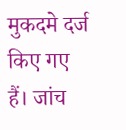मुकदमे दर्ज किए गए हैं। जांच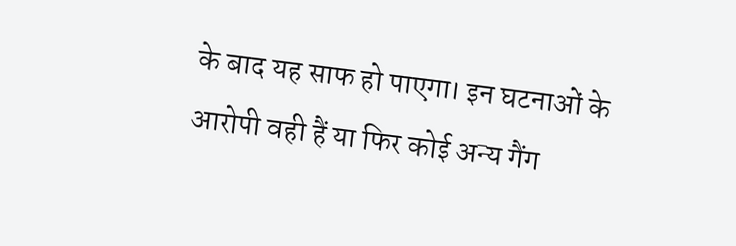के बाद यह साफ हो पाएगा। इन घटनाओं के आरोपी वही हैं या फिर कोई अन्य गैंग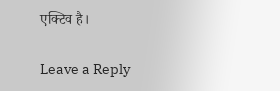एक्टिव है।

Leave a Reply